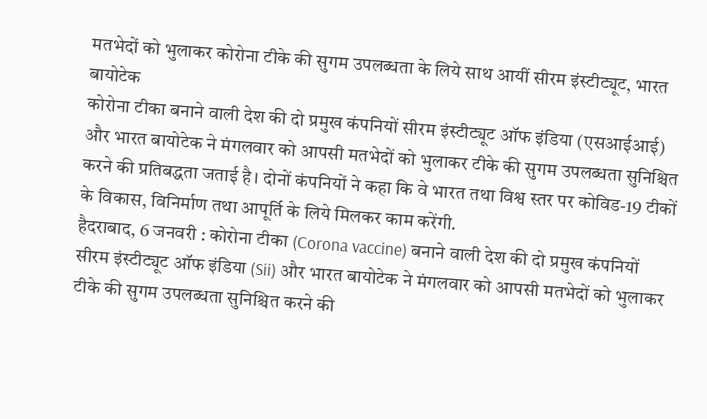मतभेदों को भुलाकर कोरोना टीके की सुगम उपलब्धता के लिये साथ आयीं सीरम इंस्टीट्यूट, भारत बायोटेक
कोरोना टीका बनाने वाली देश की दो प्रमुख कंपनियों सीरम इंस्टीट्यूट ऑफ इंडिया (एसआईआई) और भारत बायोटेक ने मंगलवार को आपसी मतभेदों को भुलाकर टीके की सुगम उपलब्धता सुनिश्चित करने की प्रतिबद्धता जताई है। दोनों कंपनियों ने कहा कि वे भारत तथा विश्व स्तर पर कोविड-19 टीकों के विकास, विनिर्माण तथा आपूर्ति के लिये मिलकर काम करेंगी.
हैदराबाद, 6 जनवरी : कोरोना टीका (Corona vaccine) बनाने वाली देश की दो प्रमुख कंपनियों सीरम इंस्टीट्यूट ऑफ इंडिया (Sii) और भारत बायोटेक ने मंगलवार को आपसी मतभेदों को भुलाकर टीके की सुगम उपलब्धता सुनिश्चित करने की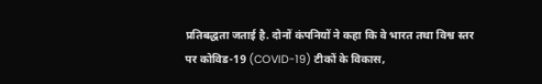प्रतिबद्धता जताई है. दोनों कंपनियों ने कहा कि वे भारत तथा विश्व स्तर पर कोविड-19 (COVID-19) टीकों के विकास,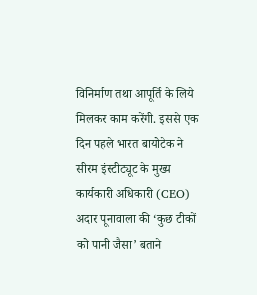विनिर्माण तथा आपूर्ति के लिये मिलकर काम करेंगी. इससे एक दिन पहले भारत बायोटेक ने सीरम इंस्टीट्यूट के मुख्य कार्यकारी अधिकारी (CEO) अदार पूनावाला की ‘कुछ टीकों को पानी जैसा’ बताने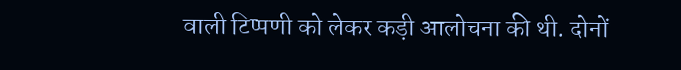वाली टिप्पणी को लेकर कड़ी आलोचना की थी. दोनों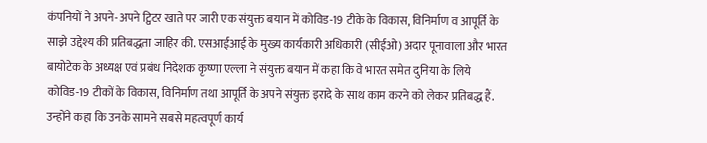कंपनियों ने अपने-अपने ट्विटर खाते पर जारी एक संयुक्त बयान में कोविड-19 टीके के विकास, विनिर्माण व आपूर्ति के साझे उद्देश्य की प्रतिबद्धता जाहिर की. एसआईआई के मुख्य कार्यकारी अधिकारी (सीईओ) अदार पूनावाला और भारत बायोटेक के अध्यक्ष एवं प्रबंध निदेशक कृष्णा एल्ला ने संयुक्त बयान में कहा कि वे भारत समेत दुनिया के लिये कोविड-19 टीकों के विकास, विनिर्माण तथा आपूर्ति के अपने संयुक्त इरादे के साथ काम करने को लेकर प्रतिबद्ध हैं.
उन्होंने कहा कि उनके सामने सबसे महत्वपूर्ण कार्य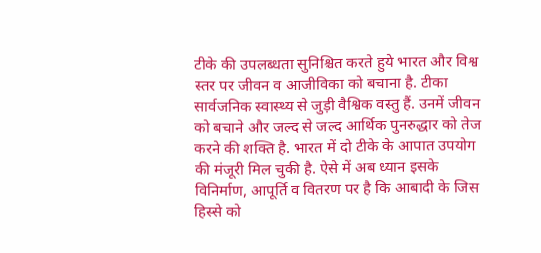टीके की उपलब्धता सुनिश्चित करते हुये भारत और विश्व स्तर पर जीवन व आजीविका को बचाना है. टीका सार्वजनिक स्वास्थ्य से जुड़ी वैश्विक वस्तु हैं. उनमें जीवन को बचाने और जल्द से जल्द आर्थिक पुनरुद्धार को तेज करने की शक्ति है. भारत में दो टीके के आपात उपयोग की मंजूरी मिल चुकी है. ऐसे में अब ध्यान इसके विनिर्माण, आपूर्ति व वितरण पर है कि आबादी के जिस हिस्से को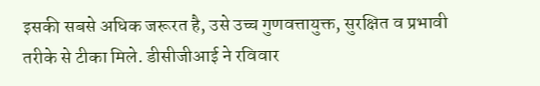इसकी सबसे अधिक जरूरत है, उसे उच्च गुणवत्तायुक्त, सुरक्षित व प्रभावी तरीके से टीका मिले. डीसीजीआई ने रविवार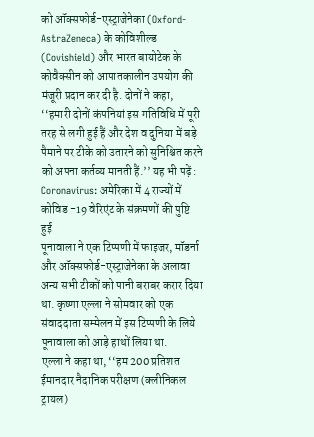को ऑक्सफोर्ड-एस्ट्राजेनेका (Oxford-AstraZeneca) के कोविशील्ड (Covishield) और भारत बायोटेक के कोवैक्सीन को आपातकालीन उपयोग की मंजूरी प्रदान कर दी है. दोनों ने कहा, ‘‘हमारी दोनों कंपनियां इस गतिविधि में पूरी तरह से लगी हुई हैं और देश व दुनिया में बड़े पैमाने पर टीके को उतारने को सुनिश्चित करने को अपना कर्तव्य मानती हैं.’’ यह भी पढ़ें : Coronavirus: अमेरिका में 4 राज्यों में कोविड -19 वेरिएंट के संक्रमणों की पुष्टि हुई
पूनावाला ने एक टिप्पणी में फाइजर, मॉडर्ना और ऑक्सफोर्ड-एस्ट्राजेनेका के अलावा अन्य सभी टीकों को पानी बराबर करार दिया था. कृष्णा एल्ला ने सोमवार को एक संवाददाता सम्मेलन में इस टिप्पणी के लिये पूनावाला को आड़े हाथों लिया था.
एल्ला ने कहा था, ‘‘हम 200 प्रतिशत ईमानदार नैदानिक परीक्षण (क्लीनिकल ट्रायल)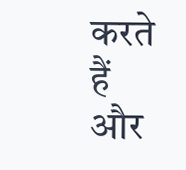करते हैं और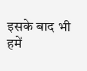इसके बाद भी हमें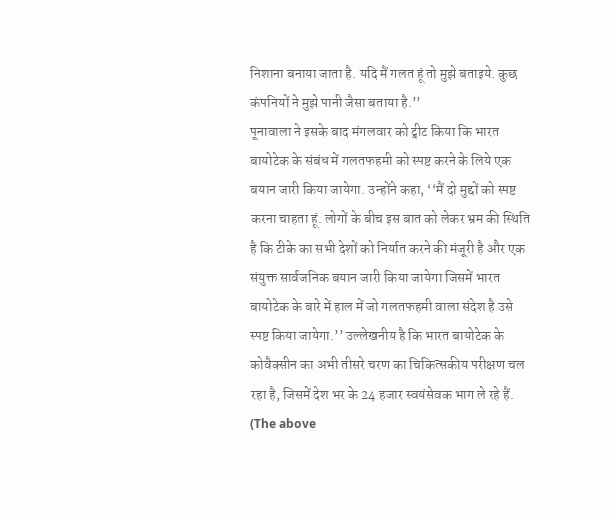निशाना बनाया जाता है. यदि मैं गलत हूं तो मुझे बताइये. कुछ कंपनियों ने मुझे पानी जैसा बताया है.’’
पूनावाला ने इसके बाद मंगलवार को ट्वीट किया कि भारत बायोटेक के संबंध में गलतफहमी को स्पष्ट करने के लिये एक बयान जारी किया जायेगा. उन्होंने कहा, ‘‘मैं दो मुद्दों को स्पष्ट करना चाहता हूं. लोगों के बीच इस बात को लेकर भ्रम की स्थिति है कि टीके का सभी देशों को निर्यात करने की मंजूरी है और एक संयुक्त सार्वजनिक बयान जारी किया जायेगा जिसमें भारत बायोटेक के बारे में हाल में जो गलतफहमी वाला संदेश है उसे स्पष्ट किया जायेगा.’’ उल्लेखनीय है कि भारत बायोटेक के कोवैक्सीन का अभी तीसरे चरण का चिकित्सकीय परीक्षण चल रहा है, जिसमें देश भर के 24 हजार स्वयंसेवक भाग ले रहे हैं.
(The above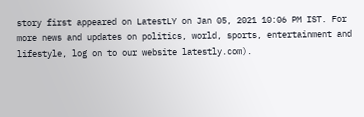story first appeared on LatestLY on Jan 05, 2021 10:06 PM IST. For more news and updates on politics, world, sports, entertainment and lifestyle, log on to our website latestly.com).